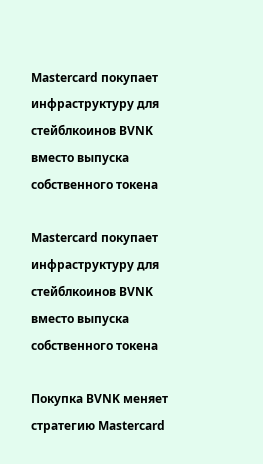Mastercard покупает инфраструктуру для стейблкоинов BVNK вместо выпуска собственного токена

Mastercard покупает инфраструктуру для стейблкоинов BVNK вместо выпуска собственного токена

Покупка BVNK меняет стратегию Mastercard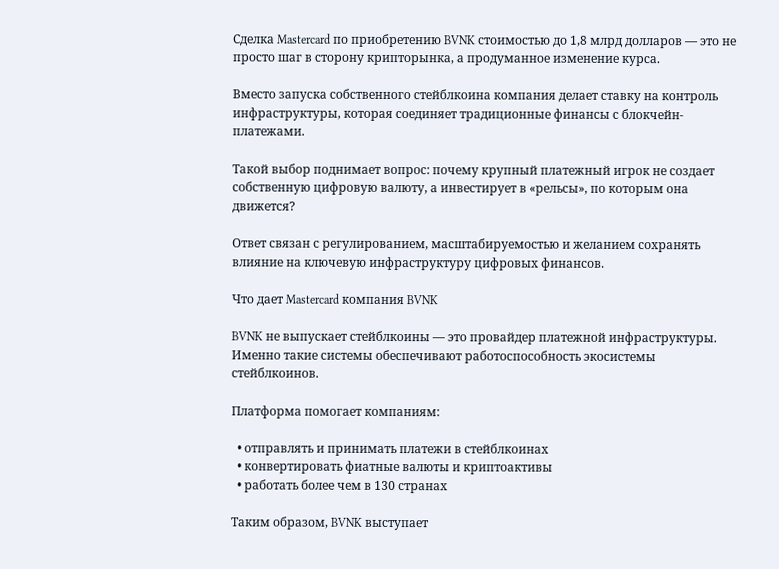Сделка Mastercard по приобретению BVNK стоимостью до 1,8 млрд долларов — это не просто шаг в сторону крипторынка, а продуманное изменение курса.

Вместо запуска собственного стейблкоина компания делает ставку на контроль инфраструктуры, которая соединяет традиционные финансы с блокчейн-платежами.

Такой выбор поднимает вопрос: почему крупный платежный игрок не создает собственную цифровую валюту, а инвестирует в «рельсы», по которым она движется?

Ответ связан с регулированием, масштабируемостью и желанием сохранять влияние на ключевую инфраструктуру цифровых финансов.

Что дает Mastercard компания BVNK

BVNK не выпускает стейблкоины — это провайдер платежной инфраструктуры. Именно такие системы обеспечивают работоспособность экосистемы стейблкоинов.

Платформа помогает компаниям:

  • отправлять и принимать платежи в стейблкоинах
  • конвертировать фиатные валюты и криптоактивы
  • работать более чем в 130 странах

Таким образом, BVNK выступает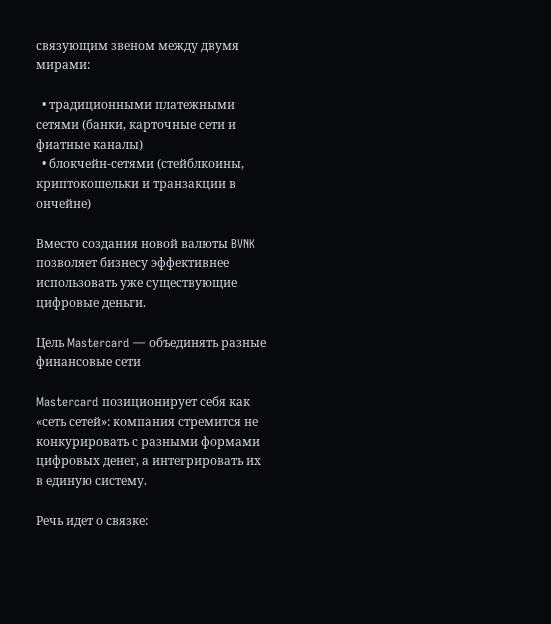связующим звеном между двумя мирами:

  • традиционными платежными сетями (банки, карточные сети и фиатные каналы)
  • блокчейн-сетями (стейблкоины, криптокошельки и транзакции в ончейне)

Вместо создания новой валюты BVNK позволяет бизнесу эффективнее использовать уже существующие цифровые деньги.

Цель Mastercard — объединять разные финансовые сети

Mastercard позиционирует себя как «сеть сетей»: компания стремится не конкурировать с разными формами цифровых денег, а интегрировать их в единую систему.

Речь идет о связке: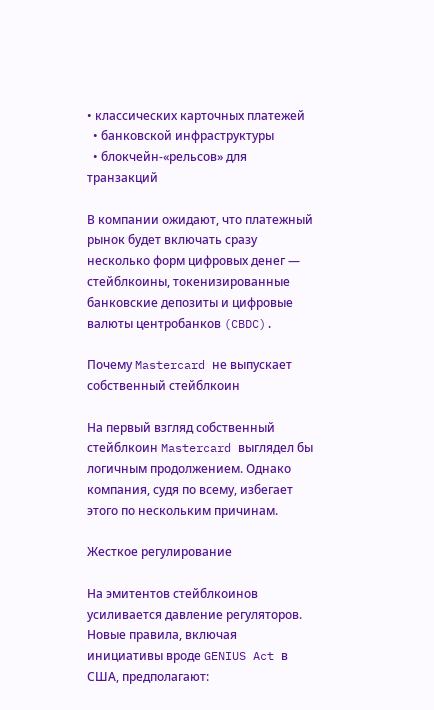• классических карточных платежей
  • банковской инфраструктуры
  • блокчейн-«рельсов» для транзакций

В компании ожидают, что платежный рынок будет включать сразу несколько форм цифровых денег — стейблкоины, токенизированные банковские депозиты и цифровые валюты центробанков (CBDC).

Почему Mastercard не выпускает собственный стейблкоин

На первый взгляд собственный стейблкоин Mastercard выглядел бы логичным продолжением. Однако компания, судя по всему, избегает этого по нескольким причинам.

Жесткое регулирование

На эмитентов стейблкоинов усиливается давление регуляторов. Новые правила, включая инициативы вроде GENIUS Act в США, предполагают: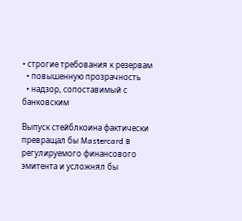• строгие требования к резервам
  • повышенную прозрачность
  • надзор, сопоставимый с банковским

Выпуск стейблкоина фактически превращал бы Mastercard в регулируемого финансового эмитента и усложнял бы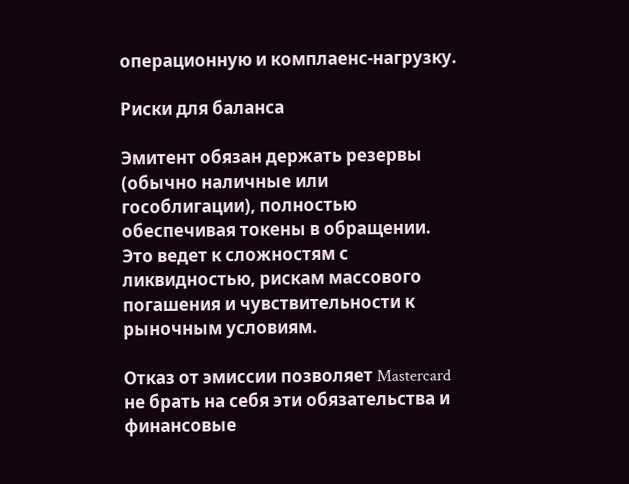операционную и комплаенс-нагрузку.

Риски для баланса

Эмитент обязан держать резервы (обычно наличные или гособлигации), полностью обеспечивая токены в обращении. Это ведет к сложностям с ликвидностью, рискам массового погашения и чувствительности к рыночным условиям.

Отказ от эмиссии позволяет Mastercard не брать на себя эти обязательства и финансовые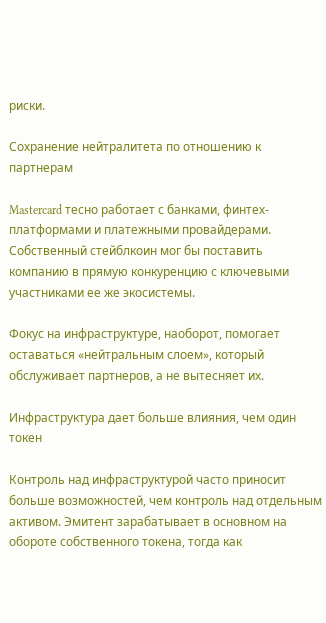риски.

Сохранение нейтралитета по отношению к партнерам

Mastercard тесно работает с банками, финтех-платформами и платежными провайдерами. Собственный стейблкоин мог бы поставить компанию в прямую конкуренцию с ключевыми участниками ее же экосистемы.

Фокус на инфраструктуре, наоборот, помогает оставаться «нейтральным слоем», который обслуживает партнеров, а не вытесняет их.

Инфраструктура дает больше влияния, чем один токен

Контроль над инфраструктурой часто приносит больше возможностей, чем контроль над отдельным активом. Эмитент зарабатывает в основном на обороте собственного токена, тогда как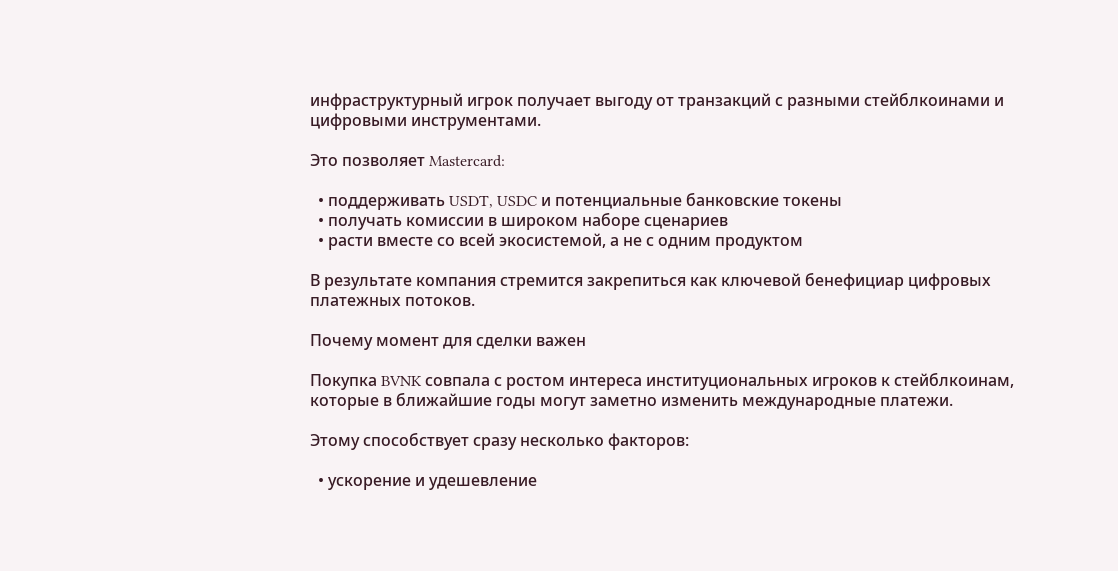инфраструктурный игрок получает выгоду от транзакций с разными стейблкоинами и цифровыми инструментами.

Это позволяет Mastercard:

  • поддерживать USDT, USDC и потенциальные банковские токены
  • получать комиссии в широком наборе сценариев
  • расти вместе со всей экосистемой, а не с одним продуктом

В результате компания стремится закрепиться как ключевой бенефициар цифровых платежных потоков.

Почему момент для сделки важен

Покупка BVNK совпала с ростом интереса институциональных игроков к стейблкоинам, которые в ближайшие годы могут заметно изменить международные платежи.

Этому способствует сразу несколько факторов:

  • ускорение и удешевление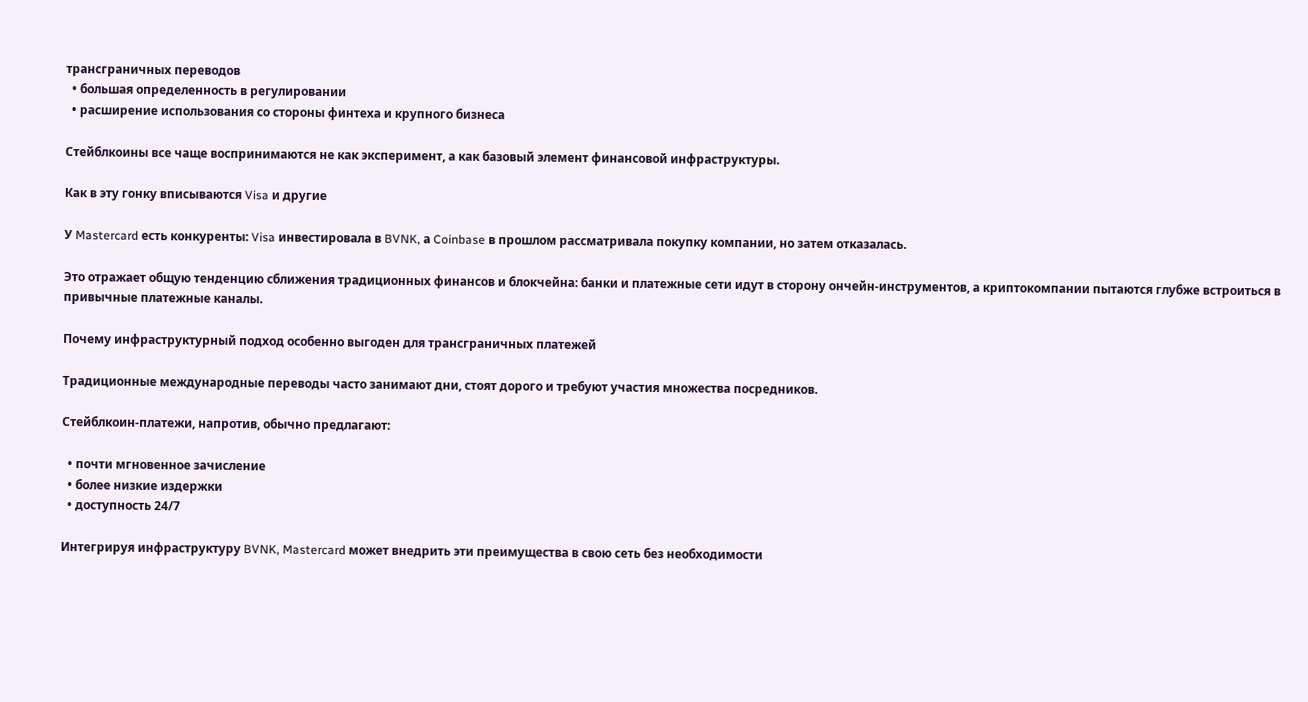трансграничных переводов
  • большая определенность в регулировании
  • расширение использования со стороны финтеха и крупного бизнеса

Стейблкоины все чаще воспринимаются не как эксперимент, а как базовый элемент финансовой инфраструктуры.

Как в эту гонку вписываются Visa и другие

У Mastercard есть конкуренты: Visa инвестировала в BVNK, а Coinbase в прошлом рассматривала покупку компании, но затем отказалась.

Это отражает общую тенденцию сближения традиционных финансов и блокчейна: банки и платежные сети идут в сторону ончейн-инструментов, а криптокомпании пытаются глубже встроиться в привычные платежные каналы.

Почему инфраструктурный подход особенно выгоден для трансграничных платежей

Традиционные международные переводы часто занимают дни, стоят дорого и требуют участия множества посредников.

Стейблкоин-платежи, напротив, обычно предлагают:

  • почти мгновенное зачисление
  • более низкие издержки
  • доступность 24/7

Интегрируя инфраструктуру BVNK, Mastercard может внедрить эти преимущества в свою сеть без необходимости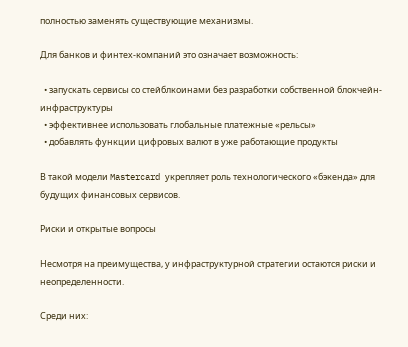полностью заменять существующие механизмы.

Для банков и финтех-компаний это означает возможность:

  • запускать сервисы со стейблкоинами без разработки собственной блокчейн-инфраструктуры
  • эффективнее использовать глобальные платежные «рельсы»
  • добавлять функции цифровых валют в уже работающие продукты

В такой модели Mastercard укрепляет роль технологического «бэкенда» для будущих финансовых сервисов.

Риски и открытые вопросы

Несмотря на преимущества, у инфраструктурной стратегии остаются риски и неопределенности.

Среди них: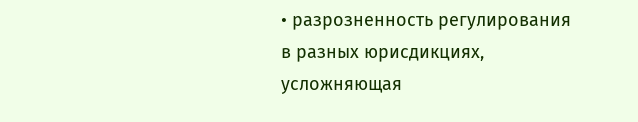• разрозненность регулирования в разных юрисдикциях, усложняющая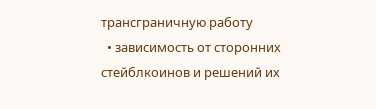трансграничную работу
  • зависимость от сторонних стейблкоинов и решений их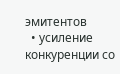эмитентов
  • усиление конкуренции со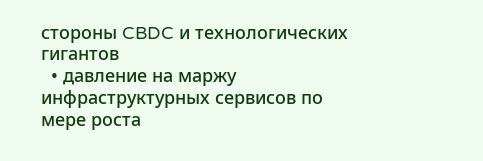стороны CBDC и технологических гигантов
  • давление на маржу инфраструктурных сервисов по мере роста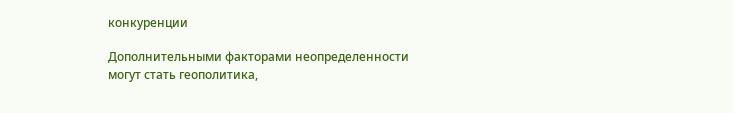конкуренции

Дополнительными факторами неопределенности могут стать геополитика,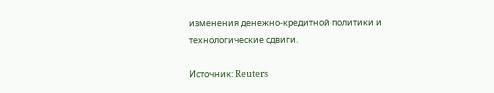изменения денежно-кредитной политики и технологические сдвиги.

Источник: Reuters